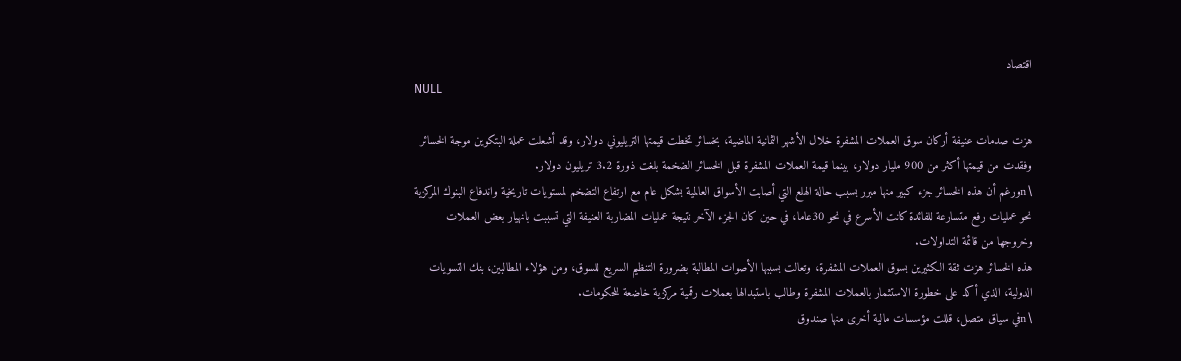اقتصاد
NULL

هزت صدمات عنيفة أركان سوق العملات المشفرة خلال الأشهر الثمانية الماضية، بخسائر تخطت قيمتها التريليوني دولار، وقد أشعلت عملة البتكوين موجة الخسائر وفقدت من قيمتها أكثر من 900 مليار دولار، بينما قيمة العملات المشفرة قبل الخسائر الضخمة بلغت ذورة 3.2 تريليون دولار.
\nورغم أن هذه الخسائر جزء كبير منها مبرر بسبب حالة الهلع التي أصابت الأسواق العالمية بشكل عام مع ارتفاع التضخم لمستويات تاريخية واندفاع البنوك المركزية نحو عمليات رفع متسارعة للفائدة كانت الأسرع في نحو 30عاما، في حين كان الجزء الآخر نتيجة عمليات المضاربة العنيفة التي تسببت بانهيار بعض العملات وخروجها من قائمة التداولات.
هذه الخسائر هزت ثقة الكثيرين بسوق العملات المشفرة، وتعالت بسببها الأصوات المطالبة بضرورة التنظيم السريع للسوق، ومن هؤلاء المطالبين، بنك التسويات الدولية، الذي أكد على خطورة الاستثمار بالعملات المشفرة وطالب باستبدالها بعملات رقمية مركزية خاضعة للحكومات.
\nفي سياق متصل، قللت مؤسسات مالية أخرى منها صندوق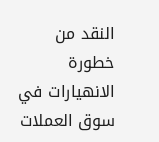النقد من خطورة الانهيارات في سوق العملات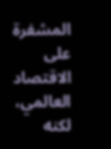المشفرة على الاقتصاد العالمي، لكنه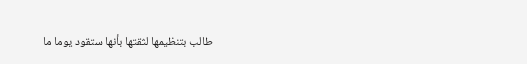طالب بتنظيمها لثقتها بأنها ستقود يوما ما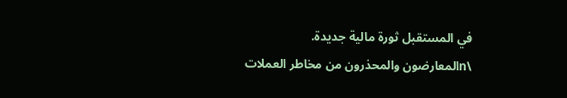في المستقبل ثورة مالية جديدة.
\nالمعارضون والمحذرون من مخاطر العملات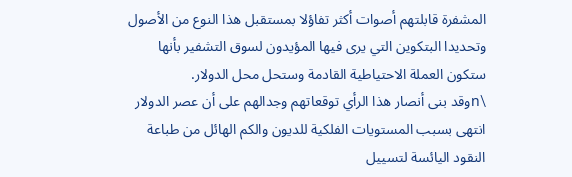المشفرة قابلتهم أصوات أكثر تفاؤلا بمستقبل هذا النوع من الأصول وتحديدا البتكوين التي يرى فيها المؤيدون لسوق التشفير بأنها ستكون العملة الاحتياطية القادمة وستحل محل الدولار.
\nوقد بنى أنصار هذا الرأي توقعاتهم وجدالهم على أن عصر الدولار انتهى بسبب المستويات الفلكية للديون والكم الهائل من طباعة النقود اليائسة لتسييل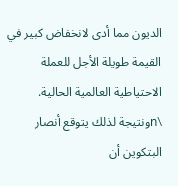الديون مما أدى لانخفاض كبير في القيمة طويلة الأجل للعملة الاحتياطية العالمية الحالية.
\nونتيجة لذلك يتوقع أنصار البتكوين أن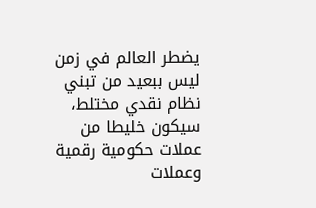يضطر العالم في زمن ليس ببعيد من تبني نظام نقدي مختلط، سيكون خليطا من عملات حكومية رقمية وعملات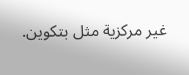غير مركزية مثل بتكوين.